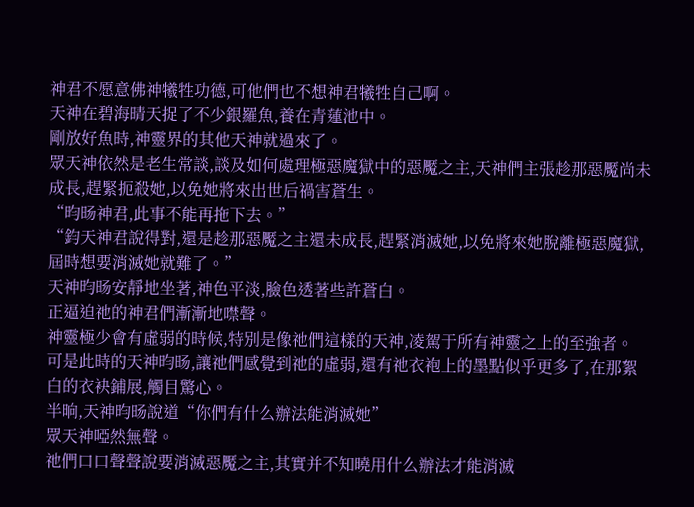神君不愿意佛神犧牲功德,可他們也不想神君犧牲自己啊。
天神在碧海晴天捉了不少銀羅魚,養在青蓮池中。
剛放好魚時,神靈界的其他天神就過來了。
眾天神依然是老生常談,談及如何處理極惡魔獄中的惡魘之主,天神們主張趁那惡魘尚未成長,趕緊扼殺她,以免她將來出世后禍害蒼生。
“昀旸神君,此事不能再拖下去。”
“鈞天神君說得對,還是趁那惡魘之主還未成長,趕緊消滅她,以免將來她脫離極惡魔獄,屆時想要消滅她就難了。”
天神昀旸安靜地坐著,神色平淡,臉色透著些許蒼白。
正逼迫祂的神君們漸漸地噤聲。
神靈極少會有虛弱的時候,特別是像祂們這樣的天神,凌駕于所有神靈之上的至強者。
可是此時的天神昀旸,讓祂們感覺到祂的虛弱,還有祂衣袍上的墨點似乎更多了,在那絮白的衣袂鋪展,觸目驚心。
半晌,天神昀旸說道“你們有什么辦法能消滅她”
眾天神啞然無聲。
祂們口口聲聲說要消滅惡魘之主,其實并不知曉用什么辦法才能消滅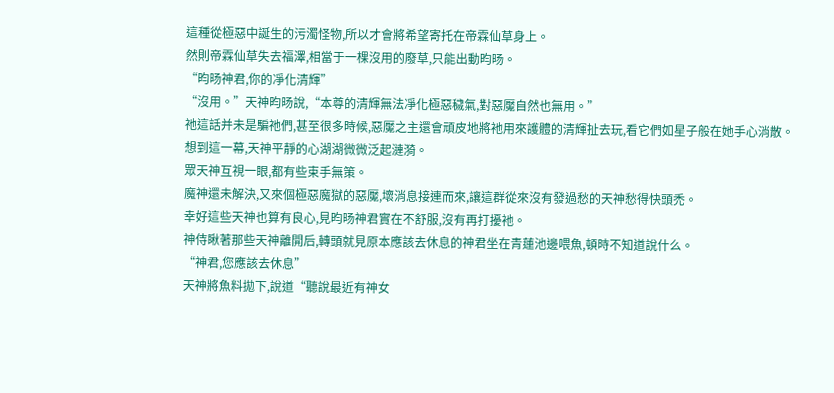這種從極惡中誕生的污濁怪物,所以才會將希望寄托在帝霖仙草身上。
然則帝霖仙草失去福澤,相當于一棵沒用的廢草,只能出動昀旸。
“昀旸神君,你的凈化清輝”
“沒用。”天神昀旸說,“本尊的清輝無法凈化極惡穢氣,對惡魘自然也無用。”
祂這話并未是騙祂們,甚至很多時候,惡魘之主還會頑皮地將衪用來護體的清輝扯去玩,看它們如星子般在她手心消散。
想到這一幕,天神平靜的心湖湖微微泛起漣漪。
眾天神互視一眼,都有些束手無策。
魔神還未解決,又來個極惡魔獄的惡魘,壞消息接連而來,讓這群從來沒有發過愁的天神愁得快頭禿。
幸好這些天神也算有良心,見昀旸神君實在不舒服,沒有再打擾衪。
神侍瞅著那些天神離開后,轉頭就見原本應該去休息的神君坐在青蓮池邊喂魚,頓時不知道說什么。
“神君,您應該去休息”
天神將魚料拋下,說道“聽說最近有神女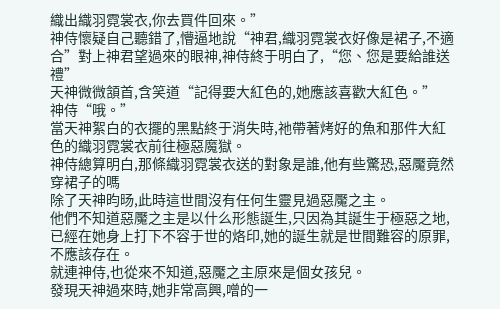織出織羽霓裳衣,你去買件回來。”
神侍懷疑自己聽錯了,懵逼地說“神君,織羽霓裳衣好像是裙子,不適合”對上神君望過來的眼神,神侍終于明白了,“您、您是要給誰送禮”
天神微微頷首,含笑道“記得要大紅色的,她應該喜歡大紅色。”
神侍“哦。”
當天神絮白的衣擺的黑點終于消失時,祂帶著烤好的魚和那件大紅色的織羽霓裳衣前往極惡魔獄。
神侍總算明白,那條織羽霓裳衣送的對象是誰,他有些驚恐,惡魘竟然穿裙子的嗎
除了天神昀旸,此時這世間沒有任何生靈見過惡魘之主。
他們不知道惡魘之主是以什么形態誕生,只因為其誕生于極惡之地,已經在她身上打下不容于世的烙印,她的誕生就是世間難容的原罪,不應該存在。
就連神侍,也從來不知道,惡魘之主原來是個女孩兒。
發現天神過來時,她非常高興,噌的一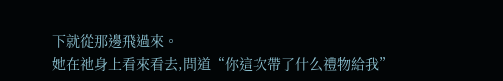下就從那邊飛過來。
她在祂身上看來看去,問道“你這次帶了什么禮物給我”